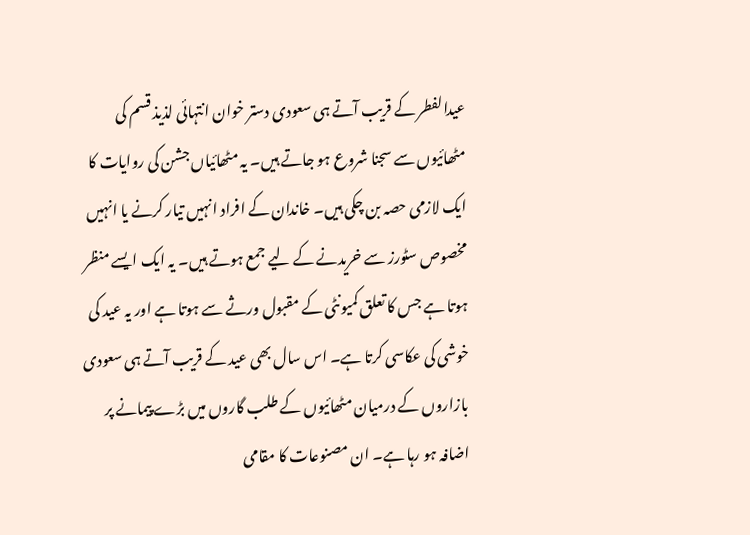عیدالفطر کے قریب آتے ہی سعودی دستر خوان انتہائی لذیذ قسم کی مٹھائیوں سے سجنا شروع ہو جاتے ہیں۔ یہ مٹھائیاں جشن کی روایات کا ایک لازمی حصہ بن چکی ہیں۔ خاندان کے افراد انہیں تیار کرنے یا انہیں مخصوص سٹورز سے خریدنے کے لیے جمع ہوتے ہیں۔ یہ ایک ایسے منظر ہوتا ہے جس کا تعلق کمیونٹی کے مقبول ورثے سے ہوتا ہے اور یہ عید کی خوشی کی عکاسی کرتا ہے۔ اس سال بھی عید کے قریب آتے ہی سعودی بازاروں کے درمیان مٹھائیوں کے طلب گاروں میں بڑے پیمانے پر اضافہ ہو رہا ہے۔ ان مصنوعات کا مقامی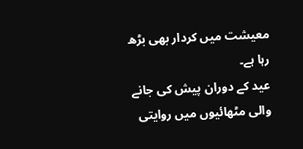معیشت میں کردار بھی بڑھ رہا ہے۔
عید کے دوران پیش کی جانے والی مٹھائیوں میں روایتی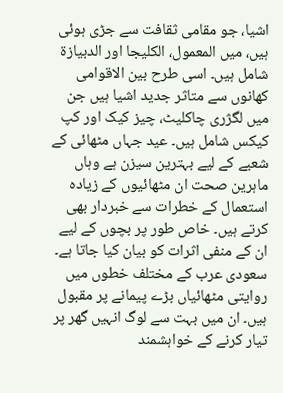اشیا، جو مقامی ثقافت سے جڑی ہوئی ہیں، میں المعمول، الكليجا اور الدبيازة شامل ہیں۔ اسی طرح بین الاقوامی کھانوں سے متاثر جدید اشیا ہیں جن میں لگژری چاکلیٹ، چیز کیک اور کپ کیکس شامل ہیں۔ عید جہاں مٹھائی کے شعبے کے لیے بہترین سیزن ہے وہاں ماہرین صحت ان مٹھائیوں کے زیادہ استعمال کے خطرات سے خبردار بھی کرتے ہیں۔ خاص طور پر بچوں کے لیے ان کے منفی اثرات کو بیان کیا جاتا ہے۔
سعودی عرب کے مختلف خطوں میں روایتی مٹھائیاں بڑے پیمانے پر مقبول ہیں۔ ان میں بہت سے لوگ انہیں گھر پر تیار کرنے کے خواہشمند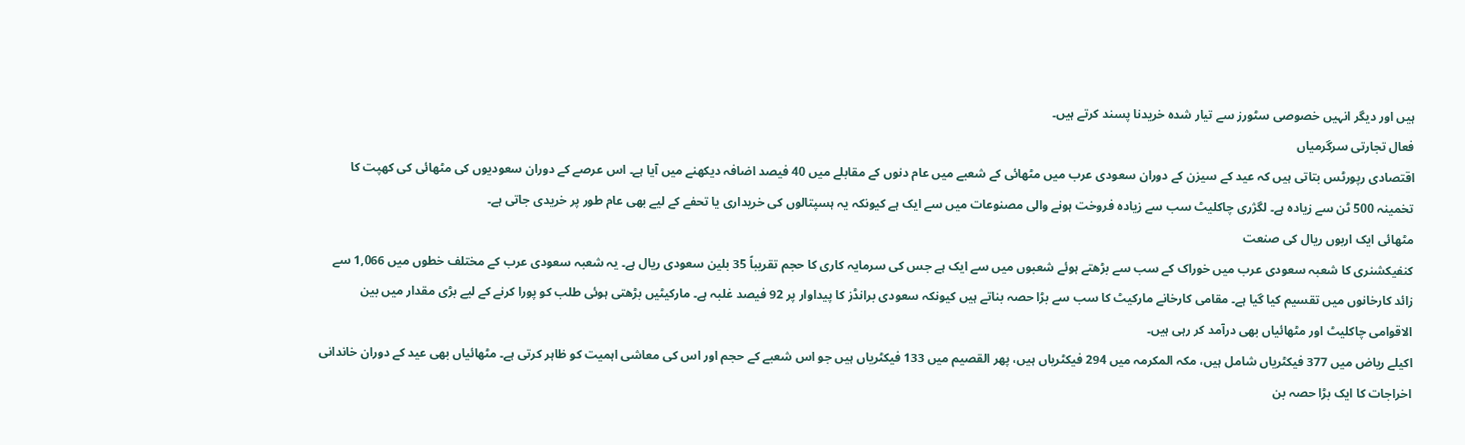ہیں اور دیگر انہیں خصوصی سٹورز سے تیار شدہ خریدنا پسند کرتے ہیں۔
فعال تجارتی سرگرمیاں
اقتصادی رپورٹس بتاتی ہیں کہ عید کے سیزن کے دوران سعودی عرب میں مٹھائی کے شعبے میں عام دنوں کے مقابلے میں 40 فیصد اضافہ دیکھنے میں آیا ہے۔ اس عرصے کے دوران سعودیوں کی مٹھائی کی کھپت کا تخمینہ 500 ٹن سے زیادہ ہے۔ لگژری چاکلیٹ سب سے زیادہ فروخت ہونے والی مصنوعات میں سے ایک ہے کیونکہ یہ ہسپتالوں کی خریداری یا تحفے کے لیے بھی عام طور پر خریدی جاتی ہے۔
مٹھائی ایک اربوں ریال کی صنعت
کنفیکشنری کا شعبہ سعودی عرب میں خوراک کے سب سے بڑھتے ہوئے شعبوں میں سے ایک ہے جس کی سرمایہ کاری کا حجم تقریباً 35 بلین سعودی ریال ہے۔ یہ شعبہ سعودی عرب کے مختلف خطوں میں 1,066 سے زائد کارخانوں میں تقسیم کیا گیا ہے۔ مقامی کارخانے مارکیٹ کا سب سے بڑا حصہ بناتے ہیں کیونکہ سعودی برانڈز کا پیداوار پر 92 فیصد غلبہ ہے۔ مارکیٹیں بڑھتی ہوئی طلب کو پورا کرنے کے لیے بڑی مقدار میں بین الاقوامی چاکلیٹ اور مٹھائیاں بھی درآمد کر رہی ہیں۔
اکیلے ریاض میں 377 فیکٹریاں شامل ہیں، مکہ المکرمہ میں 294 فیکٹریاں ہیں، پھر القصیم میں 133 فیکٹریاں ہیں جو اس شعبے کے حجم اور اس کی معاشی اہمیت کو ظاہر کرتی ہے۔ مٹھائیاں بھی عید کے دوران خاندانی اخراجات کا ایک بڑا حصہ بن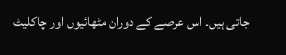جاتی ہیں۔ اس عرصے کے دوران مٹھائیوں اور چاکلیٹ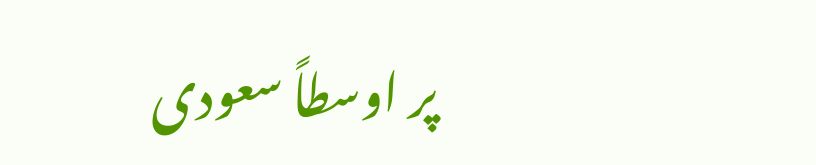پر اوسطاً سعودی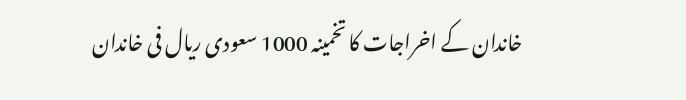خاندان کے اخراجات کا تخمینہ 1000 سعودی ریال فی خاندان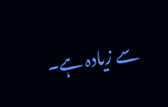سے زیادہ ہے۔